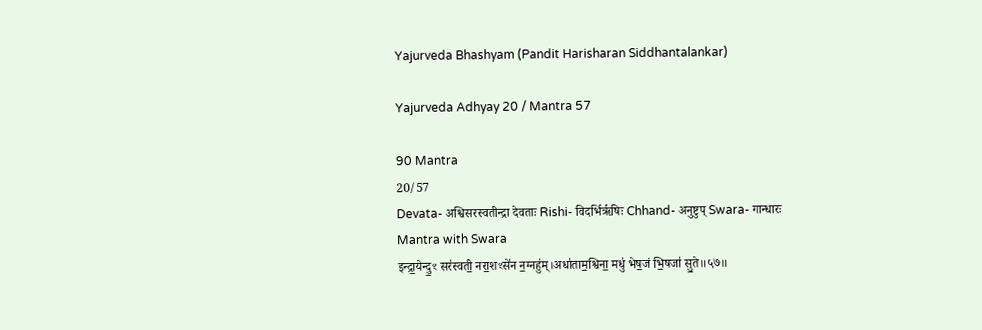Yajurveda Bhashyam (Pandit Harisharan Siddhantalankar)

Yajurveda Adhyay 20 / Mantra 57

90 Mantra
20/57
Devata- अश्विसरस्वतीन्द्रा देवताः Rishi- विदर्भिर्ऋषिः Chhand- अनुष्टुप् Swara- गान्धारः
Mantra with Swara
इन्द्रा॒येन्दु॒ꣳ सर॑स्वती॒ नरा॒शꣳसे॑न न॒ग्नहु॑म्।अधा॑ताम॒श्विना॒ मधु॑ भेष॒जं भि॒षजा॑ सु॒ते॥५७॥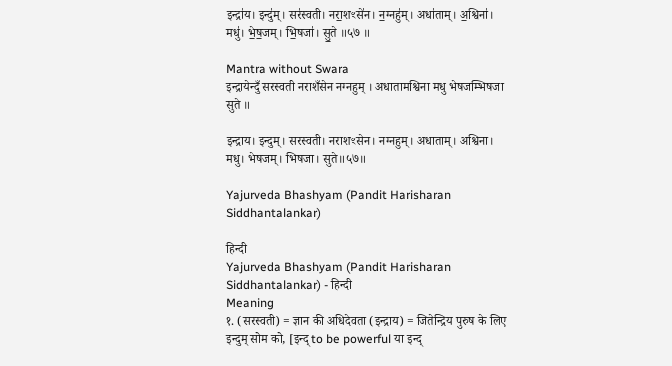इन्द्रा॑य। इन्दु॑म्। सर॑स्वती। नरा॒शꣳसे॑न। न॒ग्नहु॑म्। अधा॑ताम्। अ॒श्विना॑। मधु॑। भे॒ष॒जम्। भि॒षजा॑। सु॒ते ॥५७ ॥

Mantra without Swara
इन्द्रायेन्दुँ सरस्वती नराशँसेन नग्नहुम् । अधातामश्विना मधु भेषजम्भिषजा सुते ॥

इन्द्राय। इन्दुम्। सरस्वती। नराशꣳसेन। नग्नहुम्। अधाताम्। अश्विना। मधु। भेषजम्। भिषजा। सुते॥५७॥

Yajurveda Bhashyam (Pandit Harisharan Siddhantalankar)

हिन्दी
Yajurveda Bhashyam (Pandit Harisharan Siddhantalankar) - हिन्दी
Meaning
१. (सरस्वती) = ज्ञान की अधिदेवता (इन्द्राय) = जितेन्द्रिय पुरुष के लिए इन्दुम् सोम को, [इन्द् to be powerful या इन्द्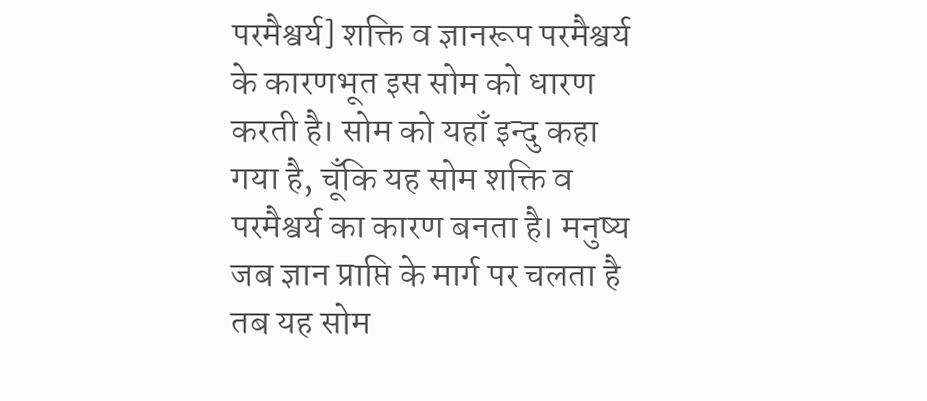परमैश्वर्य] शक्ति व ज्ञानरूप परमैश्वर्य के कारणभूत इस सोम को धारण करती है। सोम को यहाँ इन्दु कहा गया है, चूँकि यह सोम शक्ति व परमैश्वर्य का कारण बनता है। मनुष्य जब ज्ञान प्राप्ति के मार्ग पर चलता है तब यह सोम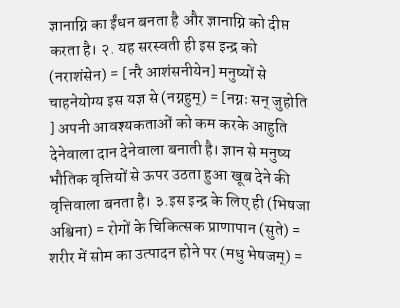ज्ञानाग्नि का ईंधन बनता है और ज्ञानाग्नि को दीप्त करता है। २. यह सरस्वती ही इस इन्द्र को (नराशंसेन) = [नरै आशंसनीयेन] मनुष्यों से चाहनेयोग्य इस यज्ञ से (नग्नहुम्) = [नग्नः सन् जुहोति ] अपनी आवश्यकताओं को कम करके आहुति देनेवाला दान देनेवाला बनाती है। ज्ञान से मनुष्य भौतिक वृत्तियों से ऊपर उठता हुआ खूब देने की वृत्तिवाला बनता है। ३.इस इन्द्र के लिए ही (भिषजा अश्विना) = रोगों के चिकित्सक प्राणापान (सुते) = शरीर में सोम का उत्पादन होने पर (मधु भेषजम्) =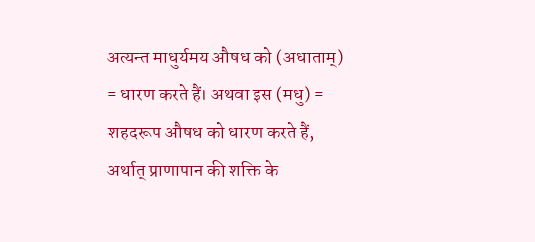अत्यन्त माधुर्यमय औषध को (अधाताम्) = धारण करते हैं। अथवा इस (मधु) = शहदरूप औषध को धारण करते हैं, अर्थात् प्राणापान की शक्ति के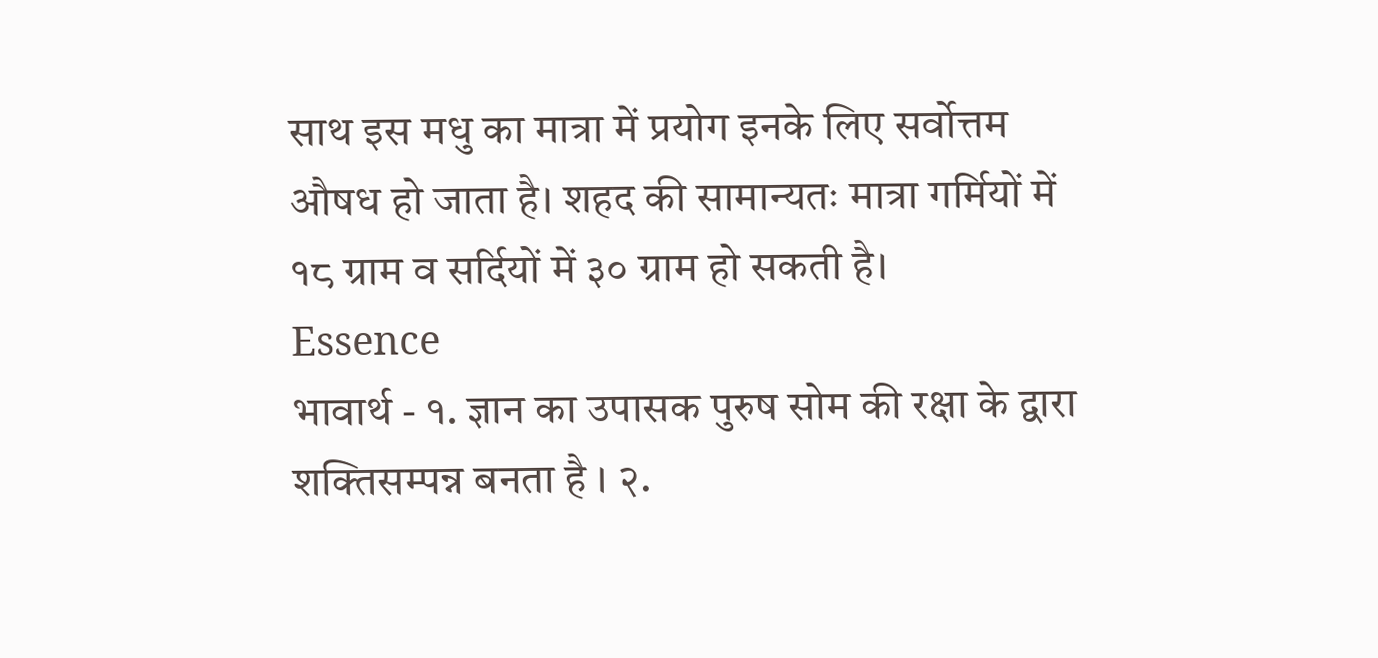साथ इस मधु का मात्रा में प्रयोग इनके लिए सर्वोत्तम औषध हो जाता है। शहद की सामान्यतः मात्रा गर्मियों में १८ ग्राम व सर्दियों में ३० ग्राम हो सकती है।
Essence
भावार्थ - १. ज्ञान का उपासक पुरुष सोम की रक्षा के द्वारा शक्तिसम्पन्न बनता है । २.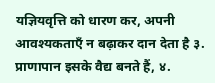यज्ञियवृत्ति को धारण कर, अपनी आवश्यकताएँ न बढ़ाकर दान देता है ३. प्राणापान इसके वैद्य बनते हैं, ४.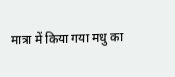मात्रा में किया गया मधु का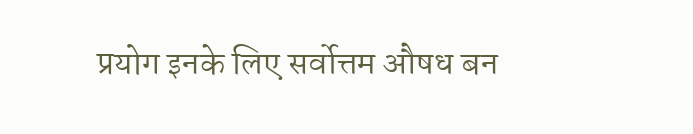प्रयोग इनके लिए सर्वोत्तम औषध बन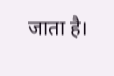जाता है।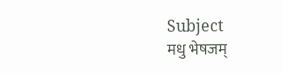Subject
मधु भेषजम्